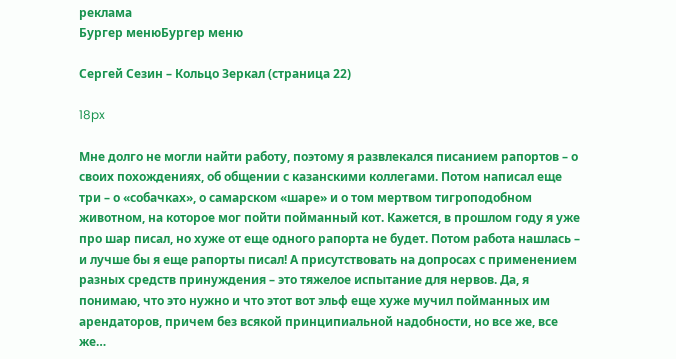реклама
Бургер менюБургер меню

Сергей Сезин – Кольцо Зеркал (страница 22)

18px

Мне долго не могли найти работу, поэтому я развлекался писанием рапортов – о своих похождениях, об общении с казанскими коллегами. Потом написал еще три – о «собачках», о самарском «шаре» и о том мертвом тигроподобном животном, на которое мог пойти пойманный кот. Кажется, в прошлом году я уже про шар писал, но хуже от еще одного рапорта не будет. Потом работа нашлась – и лучше бы я еще рапорты писал! А присутствовать на допросах с применением разных средств принуждения – это тяжелое испытание для нервов. Да, я понимаю, что это нужно и что этот вот эльф еще хуже мучил пойманных им арендаторов, причем без всякой принципиальной надобности, но все же, все же…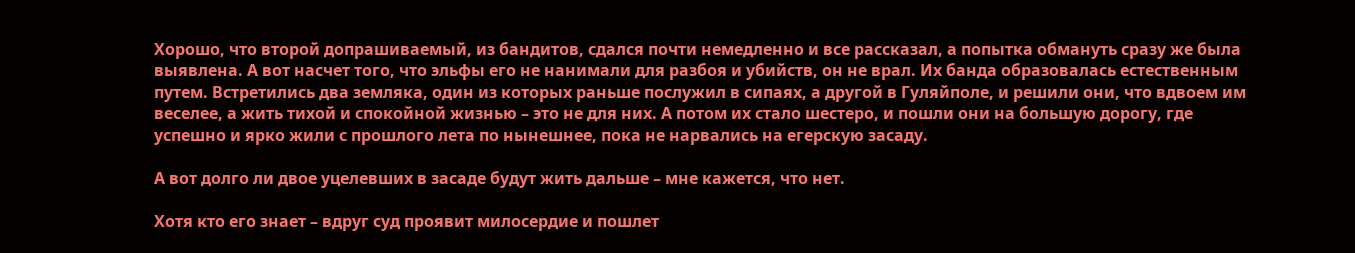Хорошо, что второй допрашиваемый, из бандитов, сдался почти немедленно и все рассказал, а попытка обмануть сразу же была выявлена. А вот насчет того, что эльфы его не нанимали для разбоя и убийств, он не врал. Их банда образовалась естественным путем. Встретились два земляка, один из которых раньше послужил в сипаях, а другой в Гуляйполе, и решили они, что вдвоем им веселее, а жить тихой и спокойной жизнью – это не для них. А потом их стало шестеро, и пошли они на большую дорогу, где успешно и ярко жили с прошлого лета по нынешнее, пока не нарвались на егерскую засаду.

А вот долго ли двое уцелевших в засаде будут жить дальше – мне кажется, что нет.

Хотя кто его знает – вдруг суд проявит милосердие и пошлет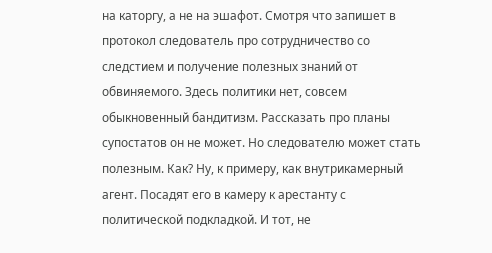на каторгу, а не на эшафот. Смотря что запишет в протокол следователь про сотрудничество со следстием и получение полезных знаний от обвиняемого. Здесь политики нет, совсем обыкновенный бандитизм. Рассказать про планы супостатов он не может. Но следователю может стать полезным. Как? Ну, к примеру, как внутрикамерный агент. Посадят его в камеру к арестанту с политической подкладкой. И тот, не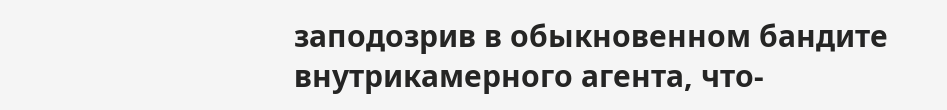заподозрив в обыкновенном бандите внутрикамерного агента, что-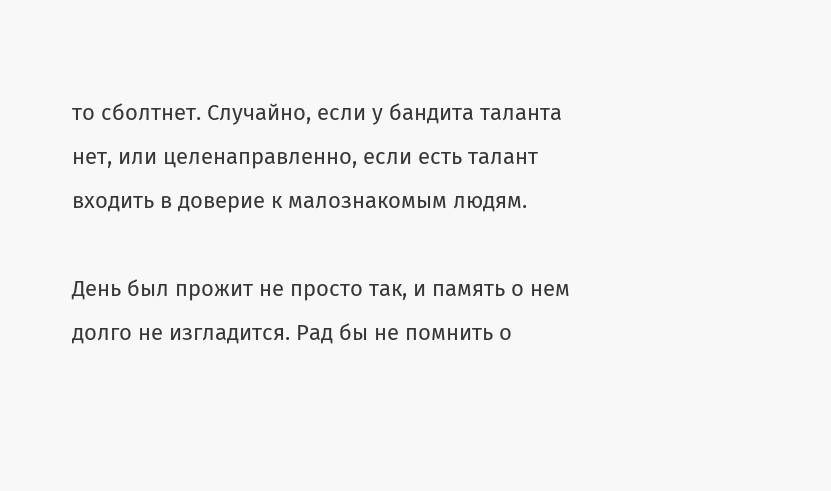то сболтнет. Случайно, если у бандита таланта нет, или целенаправленно, если есть талант входить в доверие к малознакомым людям.

День был прожит не просто так, и память о нем долго не изгладится. Рад бы не помнить о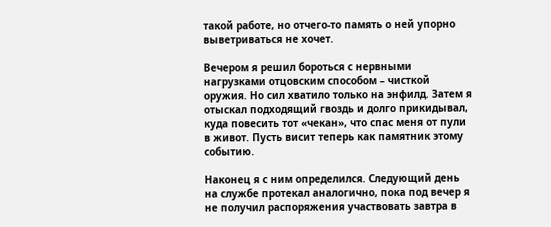такой работе, но отчего-то память о ней упорно выветриваться не хочет.

Вечером я решил бороться с нервными нагрузками отцовским способом – чисткой оружия. Но сил хватило только на энфилд. Затем я отыскал подходящий гвоздь и долго прикидывал, куда повесить тот «чекан», что спас меня от пули в живот. Пусть висит теперь как памятник этому событию.

Наконец я с ним определился. Следующий день на службе протекал аналогично, пока под вечер я не получил распоряжения участвовать завтра в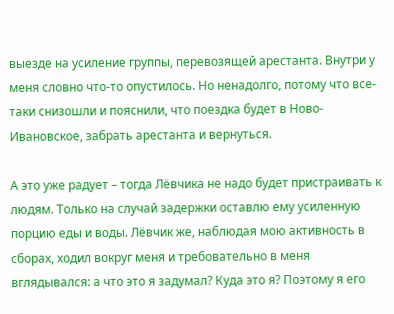выезде на усиление группы, перевозящей арестанта. Внутри у меня словно что-то опустилось. Но ненадолго, потому что все-таки снизошли и пояснили, что поездка будет в Ново-Ивановское, забрать арестанта и вернуться.

А это уже радует – тогда Лёвчика не надо будет пристраивать к людям. Только на случай задержки оставлю ему усиленную порцию еды и воды. Лёвчик же, наблюдая мою активность в сборах, ходил вокруг меня и требовательно в меня вглядывался: а что это я задумал? Куда это я? Поэтому я его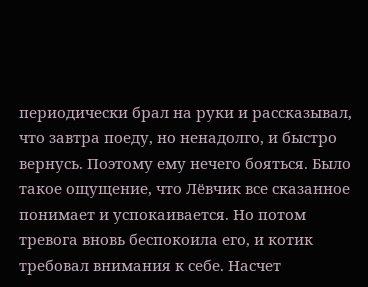периодически брал на руки и рассказывал, что завтра поеду, но ненадолго, и быстро вернусь. Поэтому ему нечего бояться. Было такое ощущение, что Лёвчик все сказанное понимает и успокаивается. Но потом тревога вновь беспокоила его, и котик требовал внимания к себе. Насчет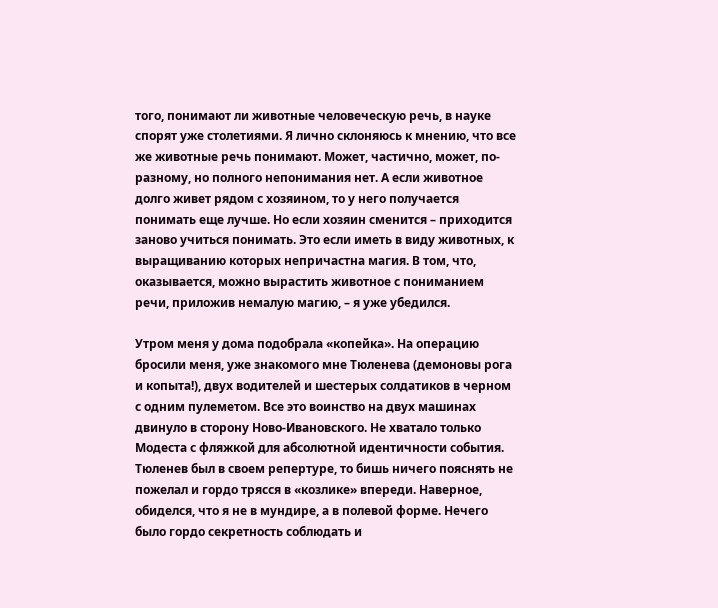того, понимают ли животные человеческую речь, в науке спорят уже столетиями. Я лично склоняюсь к мнению, что все же животные речь понимают. Может, частично, может, по-разному, но полного непонимания нет. А если животное долго живет рядом с хозяином, то у него получается понимать еще лучше. Но если хозяин сменится – приходится заново учиться понимать. Это если иметь в виду животных, к выращиванию которых непричастна магия. В том, что, оказывается, можно вырастить животное с пониманием речи, приложив немалую магию, – я уже убедился.

Утром меня у дома подобрала «копейка». На операцию бросили меня, уже знакомого мне Тюленева (демоновы рога и копыта!), двух водителей и шестерых солдатиков в черном с одним пулеметом. Все это воинство на двух машинах двинуло в сторону Ново-Ивановского. Не хватало только Модеста с фляжкой для абсолютной идентичности события. Тюленев был в своем репертуре, то бишь ничего пояснять не пожелал и гордо трясся в «козлике» впереди. Наверное, обиделся, что я не в мундире, а в полевой форме. Нечего было гордо секретность соблюдать и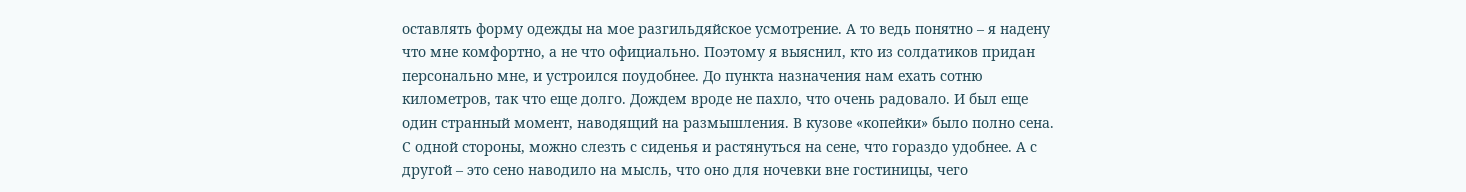оставлять форму одежды на мое разгильдяйское усмотрение. А то ведь понятно – я надену что мне комфортно, а не что официально. Поэтому я выяснил, кто из солдатиков придан персонально мне, и устроился поудобнее. До пункта назначения нам ехать сотню километров, так что еще долго. Дождем вроде не пахло, что очень радовало. И был еще один странный момент, наводящий на размышления. В кузове «копейки» было полно сена. С одной стороны, можно слезть с сиденья и растянуться на сене, что гораздо удобнее. А с другой – это сено наводило на мысль, что оно для ночевки вне гостиницы, чего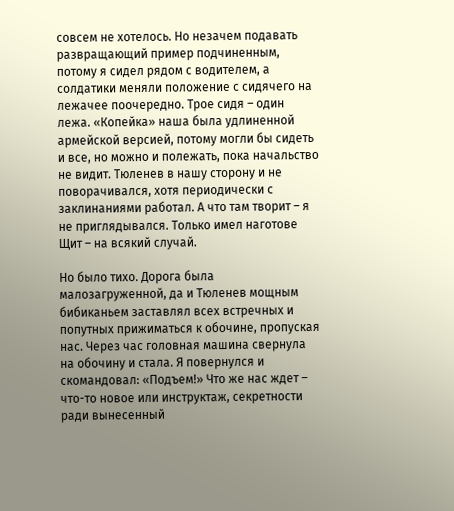совсем не хотелось. Но незачем подавать развращающий пример подчиненным, потому я сидел рядом с водителем, а солдатики меняли положение с сидячего на лежачее поочередно. Трое сидя – один лежа. «Копейка» наша была удлиненной армейской версией, потому могли бы сидеть и все, но можно и полежать, пока начальство не видит. Тюленев в нашу сторону и не поворачивался, хотя периодически с заклинаниями работал. А что там творит – я не приглядывался. Только имел наготове Щит – на всякий случай.

Но было тихо. Дорога была малозагруженной, да и Тюленев мощным бибиканьем заставлял всех встречных и попутных прижиматься к обочине, пропуская нас. Через час головная машина свернула на обочину и стала. Я повернулся и скомандовал: «Подъем!» Что же нас ждет – что-то новое или инструктаж, секретности ради вынесенный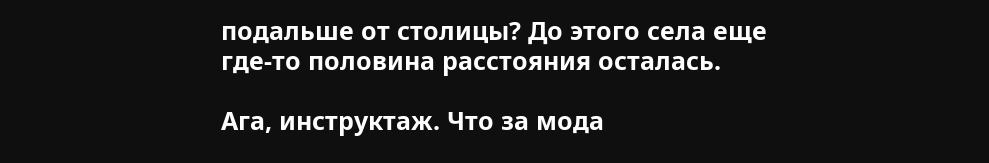подальше от столицы? До этого села еще где-то половина расстояния осталась.

Ага, инструктаж. Что за мода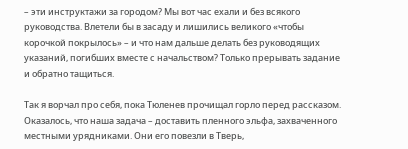– эти инструктажи за городом? Мы вот час ехали и без всякого руководства. Влетели бы в засаду и лишились великого «чтобы корочкой покрылось» – и что нам дальше делать без руководящих указаний, погибших вместе с начальством? Только прерывать задание и обратно тащиться.

Так я ворчал про себя, пока Тюленев прочищал горло перед рассказом. Оказалось, что наша задача – доставить пленного эльфа, захваченного местными урядниками. Они его повезли в Тверь,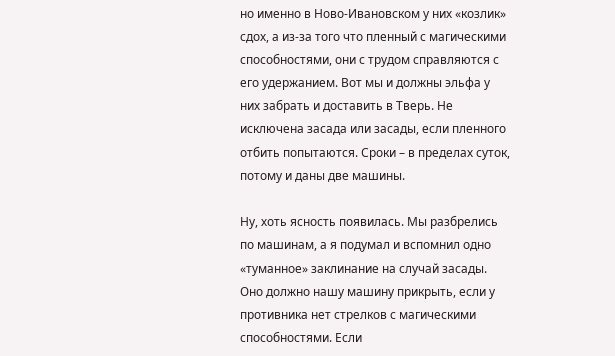но именно в Ново-Ивановском у них «козлик» сдох, а из-за того что пленный с магическими способностями, они с трудом справляются с его удержанием. Вот мы и должны эльфа у них забрать и доставить в Тверь. Не исключена засада или засады, если пленного отбить попытаются. Сроки – в пределах суток, потому и даны две машины.

Ну, хоть ясность появилась. Мы разбрелись по машинам, а я подумал и вспомнил одно «туманное» заклинание на случай засады. Оно должно нашу машину прикрыть, если у противника нет стрелков с магическими способностями. Если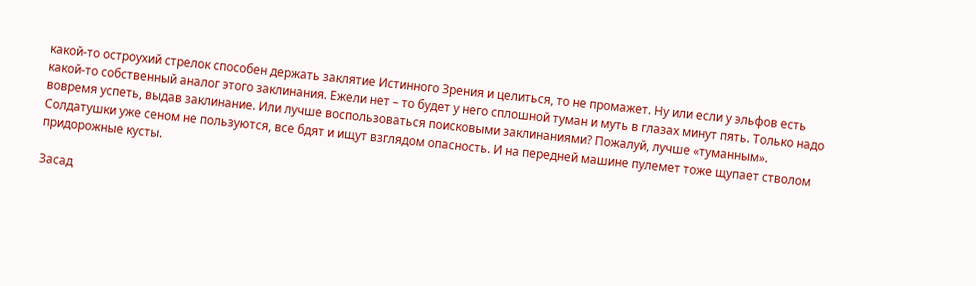какой-то остроухий стрелок способен держать заклятие Истинного Зрения и целиться, то не промажет. Ну или если у эльфов есть какой-то собственный аналог этого заклинания. Ежели нет – то будет у него сплошной туман и муть в глазах минут пять. Только надо вовремя успеть, выдав заклинание. Или лучше воспользоваться поисковыми заклинаниями? Пожалуй, лучше «туманным». Солдатушки уже сеном не пользуются, все бдят и ищут взглядом опасность. И на передней машине пулемет тоже щупает стволом придорожные кусты.

Засад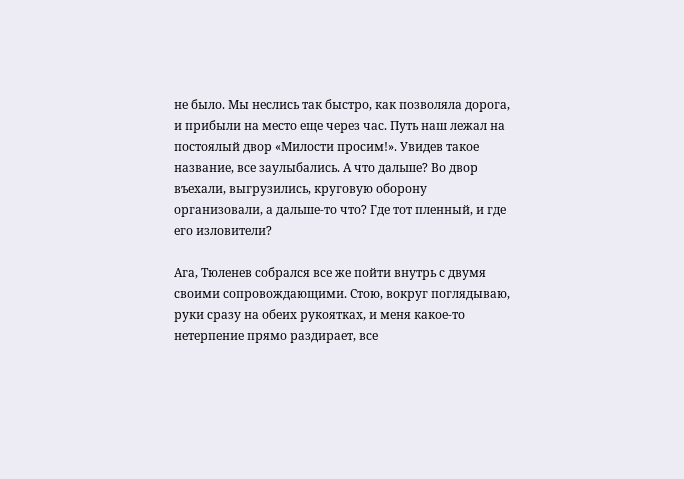не было. Мы неслись так быстро, как позволяла дорога, и прибыли на место еще через час. Путь наш лежал на постоялый двор «Милости просим!». Увидев такое название, все заулыбались. А что дальше? Во двор въехали, выгрузились, круговую оборону организовали, а дальше-то что? Где тот пленный, и где его изловители?

Ага, Тюленев собрался все же пойти внутрь с двумя своими сопровождающими. Стою, вокруг поглядываю, руки сразу на обеих рукоятках, и меня какое-то нетерпение прямо раздирает, все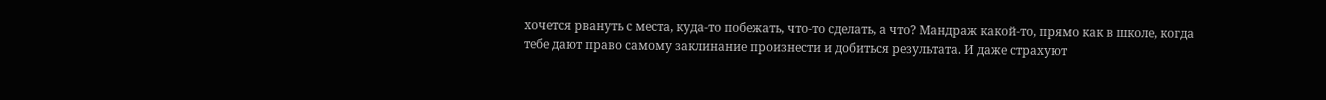хочется рвануть с места, куда-то побежать, что-то сделать, а что? Мандраж какой-то, прямо как в школе, когда тебе дают право самому заклинание произнести и добиться результата. И даже страхуют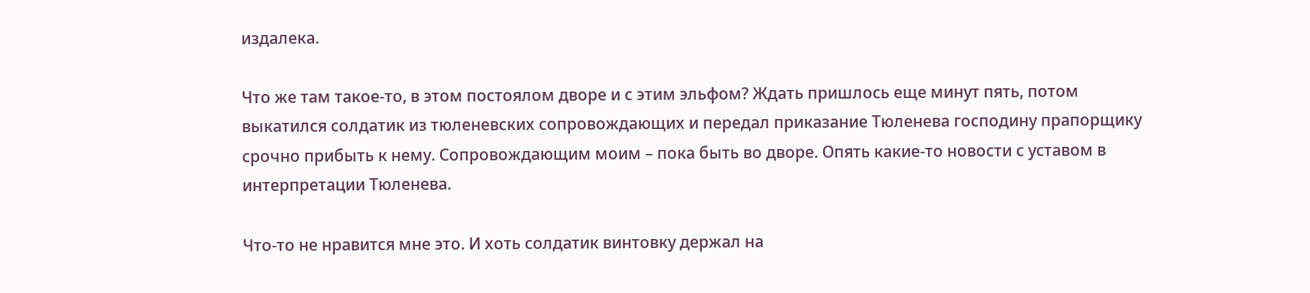издалека.

Что же там такое-то, в этом постоялом дворе и с этим эльфом? Ждать пришлось еще минут пять, потом выкатился солдатик из тюленевских сопровождающих и передал приказание Тюленева господину прапорщику срочно прибыть к нему. Сопровождающим моим – пока быть во дворе. Опять какие-то новости с уставом в интерпретации Тюленева.

Что-то не нравится мне это. И хоть солдатик винтовку держал на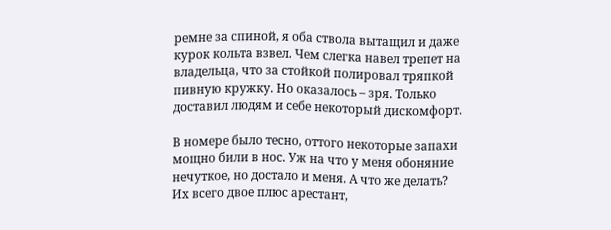ремне за спиной, я оба ствола вытащил и даже курок кольта взвел. Чем слегка навел трепет на владельца, что за стойкой полировал тряпкой пивную кружку. Но оказалось – зря. Только доставил людям и себе некоторый дискомфорт.

В номере было тесно, оттого некоторые запахи мощно били в нос. Уж на что у меня обоняние нечуткое, но достало и меня. А что же делать? Их всего двое плюс арестант,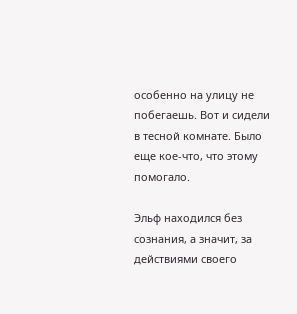особенно на улицу не побегаешь. Вот и сидели в тесной комнате. Было еще кое-что, что этому помогало.

Эльф находился без сознания, а значит, за действиями своего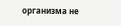организма не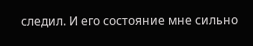следил. И его состояние мне сильно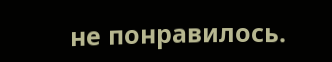не понравилось.